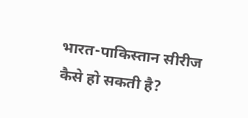भारत-पाकिस्तान सीरीज कैसे हो सकती है?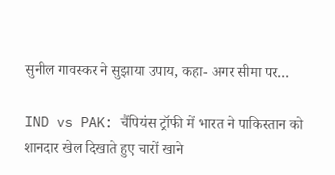सुनील गावस्कर ने सुझाया उपाय, कहा- अगर सीमा पर…

IND vs PAK: चैंपियंस ट्रॉफी में भारत ने पाकिस्तान को शानदार खेल दिखाते हुए चारों खाने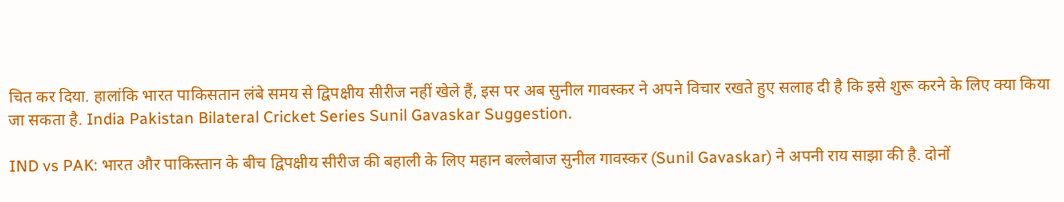चित कर दिया. हालांकि भारत पाकिसतान लंबे समय से द्विपक्षीय सीरीज नहीं खेले हैं, इस पर अब सुनील गावस्कर ने अपने विचार रखते हुए सलाह दी है कि इसे शुरू करने के लिए क्या किया जा सकता है. India Pakistan Bilateral Cricket Series Sunil Gavaskar Suggestion.

IND vs PAK: भारत और पाकिस्तान के बीच द्विपक्षीय सीरीज की बहाली के लिए महान बल्लेबाज सुनील गावस्कर (Sunil Gavaskar) ने अपनी राय साझा की है. दोनों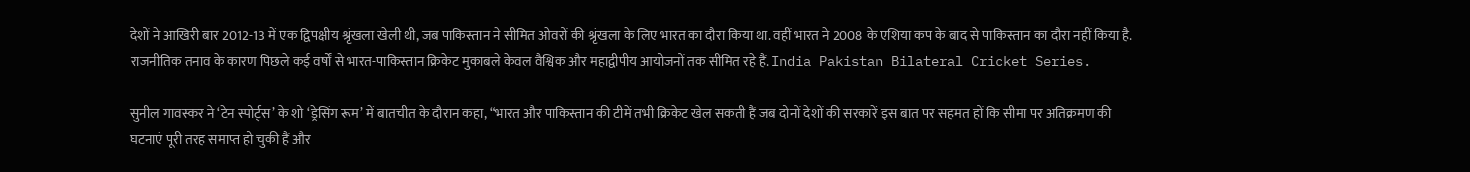देशों ने आखिरी बार 2012-13 में एक द्विपक्षीय श्रृंखला खेली थी, जब पाकिस्तान ने सीमित ओवरों की श्रृंखला के लिए भारत का दौरा किया था. वहीं भारत ने 2008 के एशिया कप के बाद से पाकिस्तान का दौरा नहीं किया है. राजनीतिक तनाव के कारण पिछले कई वर्षों से भारत-पाकिस्तान क्रिकेट मुकाबले केवल वैश्विक और महाद्वीपीय आयोजनों तक सीमित रहे हैं. India Pakistan Bilateral Cricket Series.

सुनील गावस्कर ने ‘टेन स्पोर्ट्स’ के शो ‘ड्रेसिंग रूम’ में बातचीत के दौरान कहा, “भारत और पाकिस्तान की टीमें तभी क्रिकेट खेल सकती हैं जब दोनों देशों की सरकारें इस बात पर सहमत हों कि सीमा पर अतिक्रमण की घटनाएं पूरी तरह समाप्त हो चुकी हैं और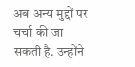अब अन्य मुद्दों पर चर्चा की जा सकती है. उन्होंने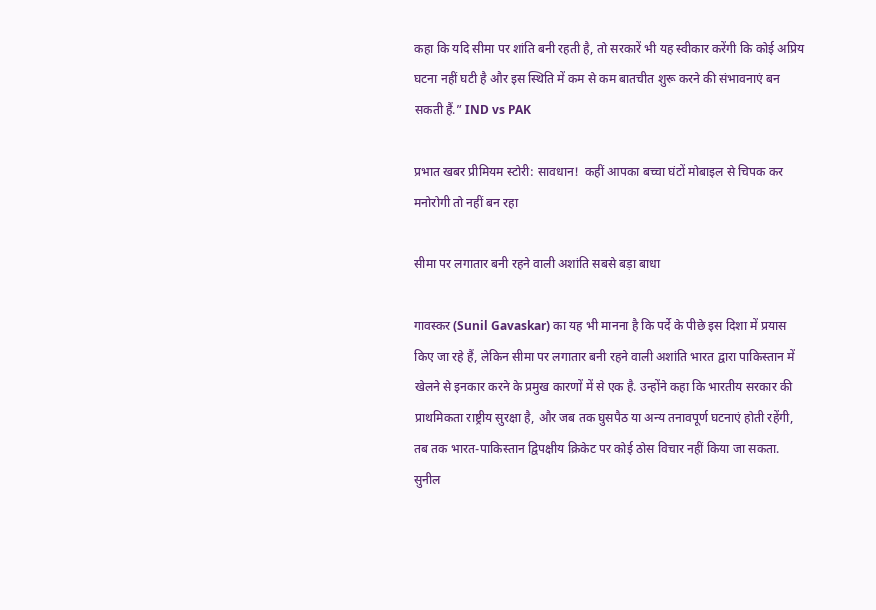कहा कि यदि सीमा पर शांति बनी रहती है, तो सरकारें भी यह स्वीकार करेंगी कि कोई अप्रिय घटना नहीं घटी है और इस स्थिति में कम से कम बातचीत शुरू करने की संभावनाएं बन सकती हैं.” IND vs PAK

प्रभात खबर प्रीमियम स्टोरी: सावधान!  कहीं आपका बच्चा घंटों मोबाइल से चिपक कर मनोरोगी तो नहीं बन रहा

सीमा पर लगातार बनी रहने वाली अशांति सबसे बड़ा बाधा

गावस्कर (Sunil Gavaskar) का यह भी मानना है कि पर्दे के पीछे इस दिशा में प्रयास किए जा रहे हैं, लेकिन सीमा पर लगातार बनी रहने वाली अशांति भारत द्वारा पाकिस्तान में खेलने से इनकार करने के प्रमुख कारणों में से एक है. उन्होंने कहा कि भारतीय सरकार की प्राथमिकता राष्ट्रीय सुरक्षा है, और जब तक घुसपैठ या अन्य तनावपूर्ण घटनाएं होती रहेंगी, तब तक भारत-पाकिस्तान द्विपक्षीय क्रिकेट पर कोई ठोस विचार नहीं किया जा सकता. सुनील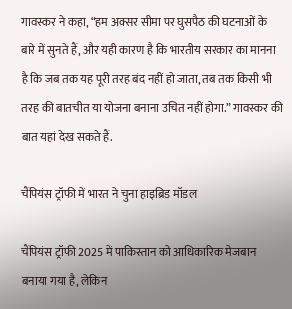गावस्कर ने कहा, “हम अक्सर सीमा पर घुसपैठ की घटनाओं के बारे में सुनते हैं, और यही कारण है कि भारतीय सरकार का मानना है कि जब तक यह पूरी तरह बंद नहीं हो जाता, तब तक किसी भी तरह की बातचीत या योजना बनाना उचित नहीं होगा.” गावस्कर की बात यहां देख सकते हैं.

चैंपियंस ट्रॉफी में भारत ने चुना हाइब्रिड मॉडल

चैंपियंस ट्रॉफी 2025 में पाकिस्तान को आधिकारिक मेजबान बनाया गया है, लेकिन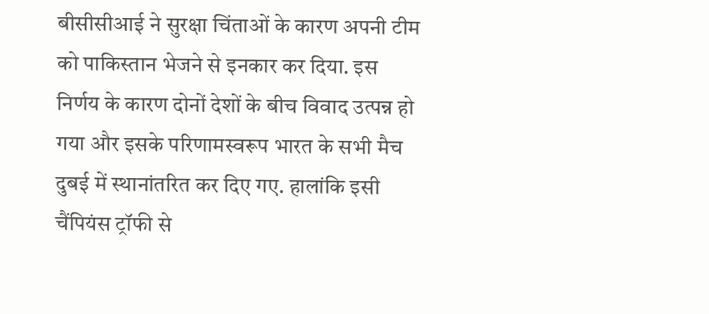बीसीसीआई ने सुरक्षा चिंताओं के कारण अपनी टीम को पाकिस्तान भेजने से इनकार कर दिया. इस निर्णय के कारण दोनों देशों के बीच विवाद उत्पन्न हो गया और इसके परिणामस्वरूप भारत के सभी मैच दुबई में स्थानांतरित कर दिए गए. हालांकि इसी चैंपियंस ट्रॉफी से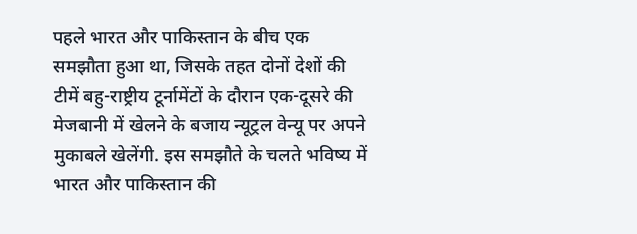पहले भारत और पाकिस्तान के बीच एक समझौता हुआ था, जिसके तहत दोनों देशों की टीमें बहु-राष्ट्रीय टूर्नामेंटों के दौरान एक-दूसरे की मेजबानी में खेलने के बजाय न्यूट्रल वेन्यू पर अपने मुकाबले खेलेंगी. इस समझौते के चलते भविष्य में भारत और पाकिस्तान की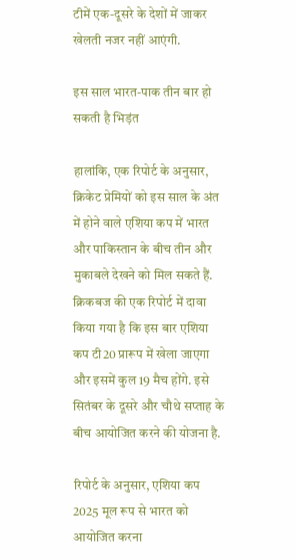टीमें एक-दूसरे के देशों में जाकर खेलती नजर नहीं आएंगी.

इस साल भारत-पाक तीन बार हो सकती है भिड़ंत

हालांकि, एक रिपोर्ट के अनुसार, क्रिकेट प्रेमियों को इस साल के अंत में होने वाले एशिया कप में भारत और पाकिस्तान के बीच तीन और मुकाबले देखने को मिल सकते हैं. क्रिकबज की एक रिपोर्ट में दावा किया गया है कि इस बार एशिया कप टी20 प्रारूप में खेला जाएगा और इसमें कुल 19 मैच होंगे. इसे सितंबर के दूसरे और चौथे सप्ताह के बीच आयोजित करने की योजना है.

रिपोर्ट के अनुसार, एशिया कप 2025 मूल रूप से भारत को आयोजित करना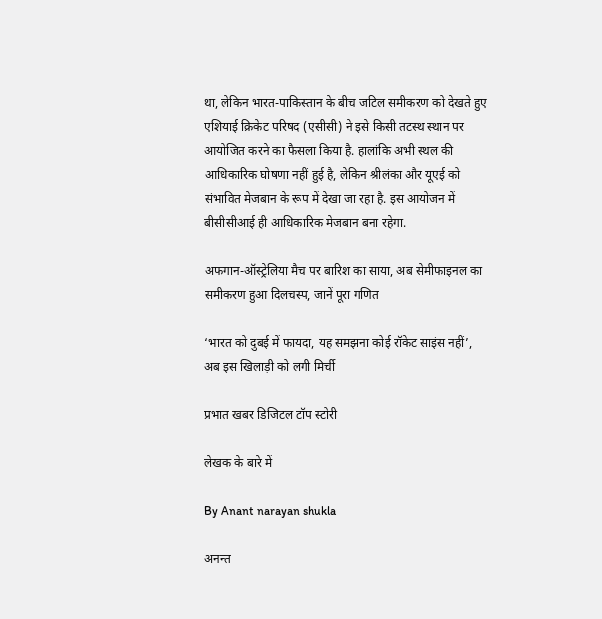था, लेकिन भारत-पाकिस्तान के बीच जटिल समीकरण को देखते हुए एशियाई क्रिकेट परिषद (एसीसी) ने इसे किसी तटस्थ स्थान पर आयोजित करने का फैसला किया है. हालांकि अभी स्थल की आधिकारिक घोषणा नहीं हुई है, लेकिन श्रीलंका और यूएई को संभावित मेजबान के रूप में देखा जा रहा है. इस आयोजन में बीसीसीआई ही आधिकारिक मेजबान बना रहेगा.

अफगान-ऑस्ट्रेलिया मैच पर बारिश का साया, अब सेमीफाइनल का समीकरण हुआ दिलचस्प, जानें पूरा गणित

‘भारत को दुबई में फायदा, यह समझना कोई रॉकेट साइंस नहीं’, अब इस खिलाड़ी को लगी मिर्ची

प्रभात खबर डिजिटल टॉप स्टोरी

लेखक के बारे में

By Anant narayan shukla

अनन्त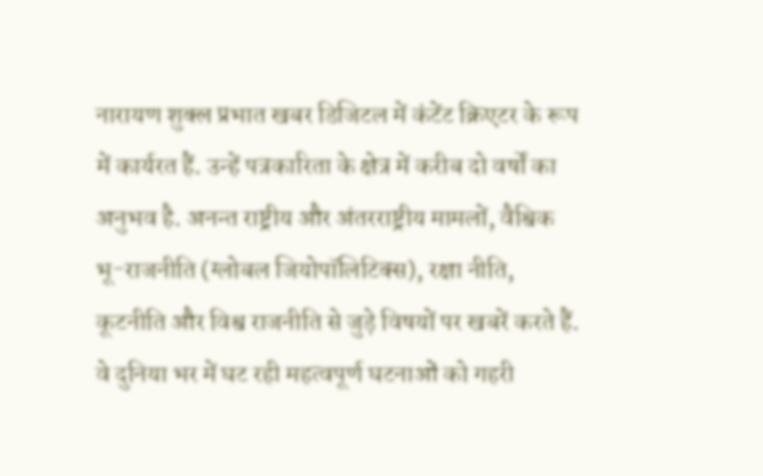नारायण शुक्ल प्रभात खबर डिजिटल में कंटेंट क्रिएटर के रूप में कार्यरत हैं. उन्हें पत्रकारिता के क्षेत्र में करीब दो वर्षों का अनुभव है. अनन्त राष्ट्रीय और अंतरराष्ट्रीय मामलों, वैश्विक भू-राजनीति (ग्लोबल जियोपॉलिटिक्स), रक्षा नीति, कूटनीति और विश्व राजनीति से जुड़े विषयों पर खबरें करते हैं. वे दुनिया भर में घट रही महत्वपूर्ण घटनाओं को गहरी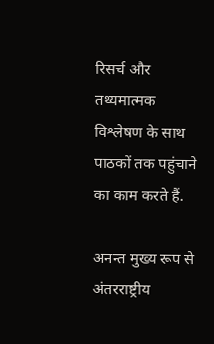रिसर्च और तथ्यमात्मक विश्लेषण के साथ पाठकों तक पहुंचाने का काम करते हैं.

अनन्त मुख्य रूप से अंतरराष्ट्रीय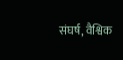संघर्ष, वैश्विक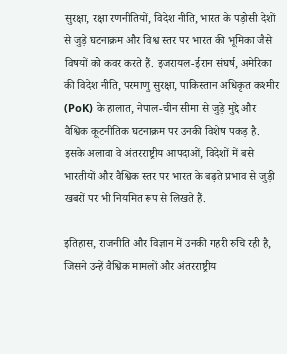सुरक्षा, रक्षा रणनीतियों, विदेश नीति, भारत के पड़ोसी देशों से जुड़े घटनाक्रम और विश्व स्तर पर भारत की भूमिका जैसे विषयों को कवर करते हैं. इजरायल-ईरान संघर्ष, अमेरिका की विदेश नीति, परमाणु सुरक्षा, पाकिस्तान अधिकृत कश्मीर (PoK) के हालात, नेपाल-चीन सीमा से जुड़े मुद्दे और वैश्विक कूटनीतिक घटनाक्रम पर उनकी विशेष पकड़ है. इसके अलावा वे अंतरराष्ट्रीय आपदाओं, विदेशों में बसे भारतीयों और वैश्विक स्तर पर भारत के बढ़ते प्रभाव से जुड़ी खबरों पर भी नियमित रूप से लिखते हैं.

इतिहास, राजनीति और विज्ञान में उनकी गहरी रुचि रही है, जिसने उन्हें वैश्विक मामलों और अंतरराष्ट्रीय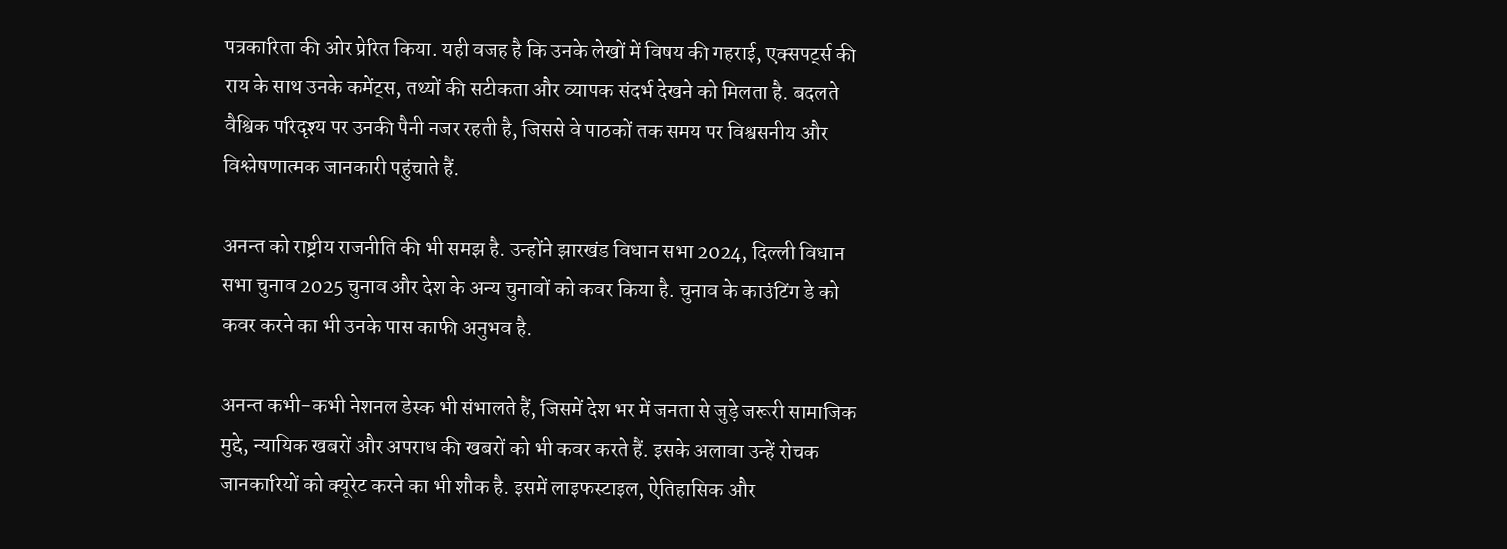पत्रकारिता की ओर प्रेरित किया. यही वजह है कि उनके लेखों में विषय की गहराई, एक्सपर्ट्स की राय के साथ उनके कमेंट्स, तथ्यों की सटीकता और व्यापक संदर्भ देखने को मिलता है. बदलते वैश्विक परिदृश्य पर उनकी पैनी नजर रहती है, जिससे वे पाठकों तक समय पर विश्वसनीय और विश्लेषणात्मक जानकारी पहुंचाते हैं.

अनन्त को राष्ट्रीय राजनीति की भी समझ है. उन्होंने झारखंड विधान सभा 2024, दिल्ली विधान सभा चुनाव 2025 चुनाव और देश के अन्य चुनावों को कवर किया है. चुनाव के काउंटिंग डे को कवर करने का भी उनके पास काफी अनुभव है.

अनन्त कभी-कभी नेशनल डेस्क भी संभालते हैं, जिसमें देश भर में जनता से जुड़े जरूरी सामाजिक मुद्दे, न्यायिक खबरों और अपराध की खबरों को भी कवर करते हैं. इसके अलावा उन्हें रोचक जानकारियों को क्यूरेट करने का भी शौक है. इसमें लाइफस्टाइल, ऐतिहासिक और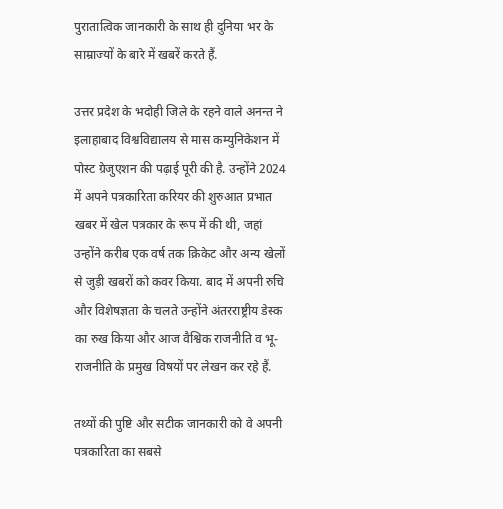पुरातात्विक जानकारी के साथ ही दुनिया भर के साम्राज्यों के बारे में खबरें करते हैं.

उत्तर प्रदेश के भदोही जिले के रहने वाले अनन्त ने इलाहाबाद विश्वविद्यालय से मास कम्युनिकेशन में पोस्ट ग्रेजुएशन की पढ़ाई पूरी की है. उन्होंने 2024 में अपने पत्रकारिता करियर की शुरुआत प्रभात खबर में खेल पत्रकार के रूप में की थी, जहां उन्होंने करीब एक वर्ष तक क्रिकेट और अन्य खेलों से जुड़ी खबरों को कवर किया. बाद में अपनी रुचि और विशेषज्ञता के चलते उन्होंने अंतरराष्ट्रीय डेस्क का रुख किया और आज वैश्विक राजनीति व भू-राजनीति के प्रमुख विषयों पर लेखन कर रहे हैं.

तथ्यों की पुष्टि और सटीक जानकारी को वे अपनी पत्रकारिता का सबसे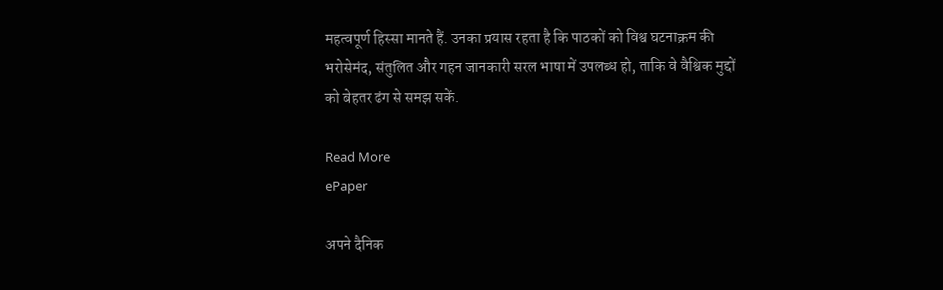महत्वपूर्ण हिस्सा मानते हैं. उनका प्रयास रहता है कि पाठकों को विश्व घटनाक्रम की भरोसेमंद, संतुलित और गहन जानकारी सरल भाषा में उपलब्ध हो, ताकि वे वैश्विक मुद्दों को बेहतर ढंग से समझ सकें.

Read More
ePaper

अपने दैनिक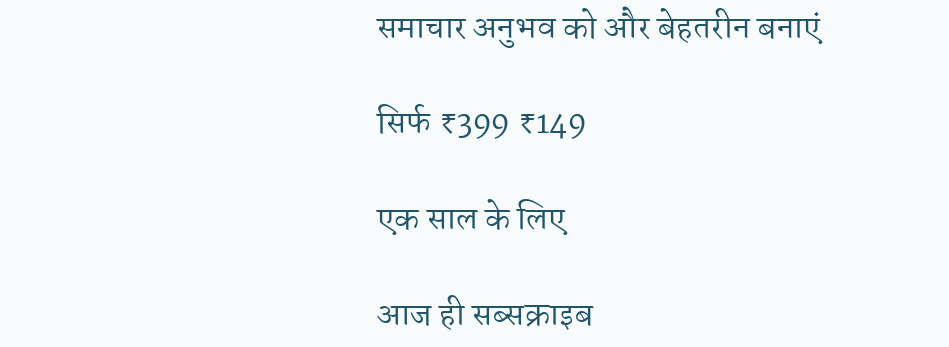समाचार अनुभव को और बेहतरीन बनाएं

सिर्फ ₹399 ₹149

एक साल के लिए

आज ही सब्सक्राइब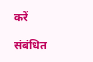करें

संबंधित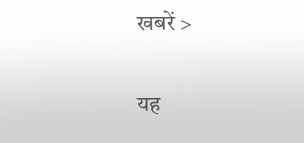खबरें >

यह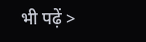भी पढ़ें >